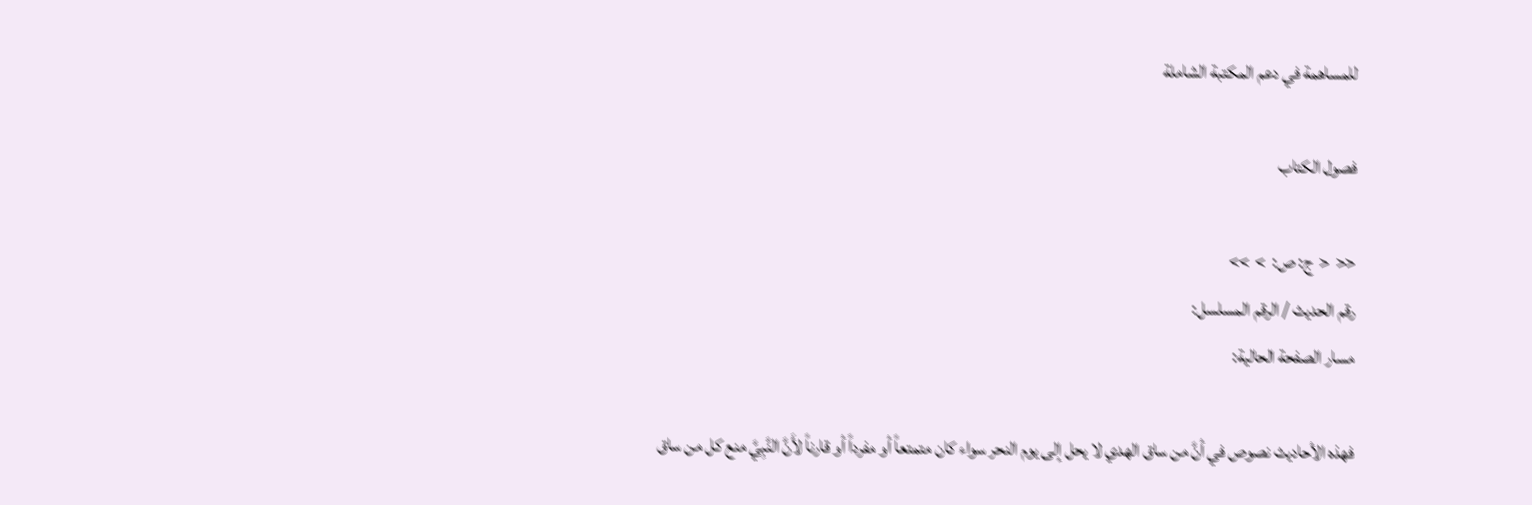للمساهمة في دعم المكتبة الشاملة

فصول الكتاب

<<  <  ج: ص:  >  >>
رقم الحديث / الرقم المسلسل:
مسار الصفحة الحالية:

فهذه الأحاديث نصوص في أنَّ من ساق الهدي لا يحل إلى يوم النحر سواء كان متمتعاً أو مفرداً أو قارناً لأَنَّ النَّبِيَّ منع كل من ساق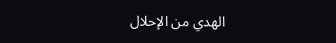الهدي من الإحلال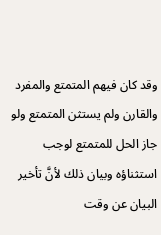وقد كان فيهم المتمتع والمفرد والقارن ولم يستثن المتمتع ولو جاز الحل للمتمتع لوجب استثناؤه وبيان ذلك لأنَّ تأخير البيان عن وقت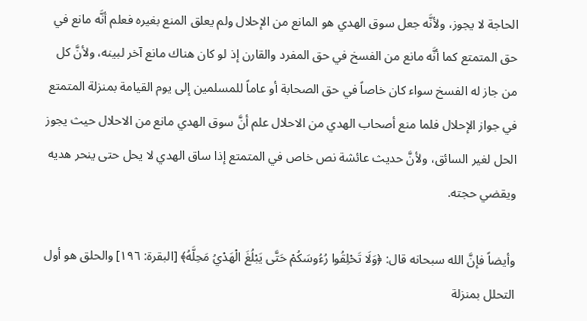الحاجة لا يجوز، ولأنَّه جعل سوق الهدي هو المانع من الإحلال ولم يعلق المنع بغيره فعلم أنَّه مانع في حق المتمتع كما أنَّه مانع من الفسخ في حق المفرد والقارن إذ لو كان هناك مانع آخر لبينه، ولأنَّ كل من جاز له الفسخ سواء كان خاصاً في حق الصحابة أو عاماً للمسلمين إلى يوم القيامة بمنزلة المتمتع في جواز الإحلال فلما منع أصحاب الهدي من الاحلال علم أنَّ سوق الهدي مانع من الاحلال حيث يجوز الحل لغير السائق، ولأنَّ حديث عائشة نص خاص في المتمتع إذا ساق الهدي لا يحل حتى ينحر هديه ويقضي حجته.

وأيضاً فإنَّ الله سبحانه قال: ﴿وَلَا تَحْلِقُوا رُءُوسَكُمْ حَتَّى يَبْلُغَ الْهَدْيُ مَحِلَّهُ﴾ [البقرة: ١٩٦] والحلق هو أول التحلل بمنزلة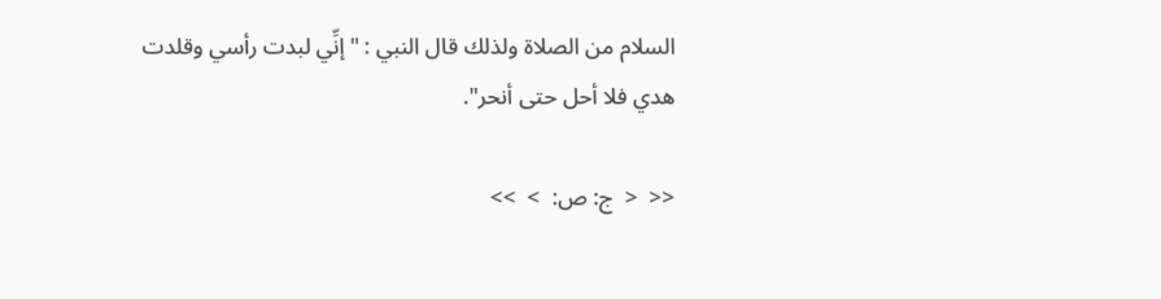السلام من الصلاة ولذلك قال النبي : "إنِّي لبدت رأسي وقلدت هدي فلا أحل حتى أنحر".

<<  <  ج: ص:  >  >>